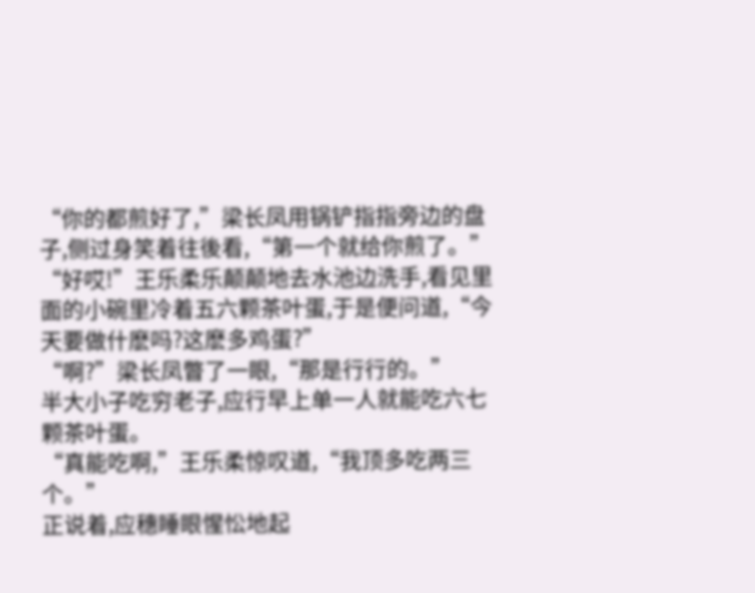“你的都煎好了,”梁长凤用锅铲指指旁边的盘子,侧过身笑着往後看,“第一个就给你煎了。”
“好哎!”王乐柔乐颠颠地去水池边洗手,看见里面的小碗里冷着五六颗茶叶蛋,于是便问道,“今天要做什麽吗?这麽多鸡蛋?”
“啊?”梁长凤瞥了一眼,“那是行行的。”
半大小子吃穷老子,应行早上单一人就能吃六七颗茶叶蛋。
“真能吃啊,”王乐柔惊叹道,“我顶多吃两三个。”
正说着,应穗睡眼惺忪地起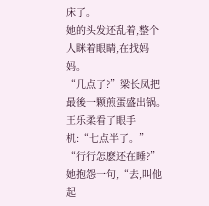床了。
她的头发还乱着,整个人眯着眼睛,在找妈妈。
“几点了?”梁长凤把最後一颗煎蛋盛出锅。
王乐柔看了眼手机:“七点半了。”
“行行怎麽还在睡?”她抱怨一句,“去,叫他起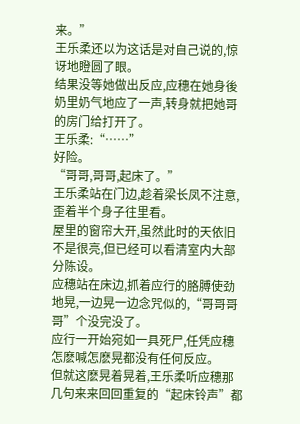来。”
王乐柔还以为这话是对自己说的,惊讶地瞪圆了眼。
结果没等她做出反应,应穗在她身後奶里奶气地应了一声,转身就把她哥的房门给打开了。
王乐柔:“……”
好险。
“哥哥,哥哥,起床了。”
王乐柔站在门边,趁着梁长凤不注意,歪着半个身子往里看。
屋里的窗帘大开,虽然此时的天依旧不是很亮,但已经可以看清室内大部分陈设。
应穗站在床边,抓着应行的胳膊使劲地晃,一边晃一边念咒似的,“哥哥哥哥”个没完没了。
应行一开始宛如一具死尸,任凭应穗怎麽喊怎麽晃都没有任何反应。
但就这麽晃着晃着,王乐柔听应穗那几句来来回回重复的“起床铃声”都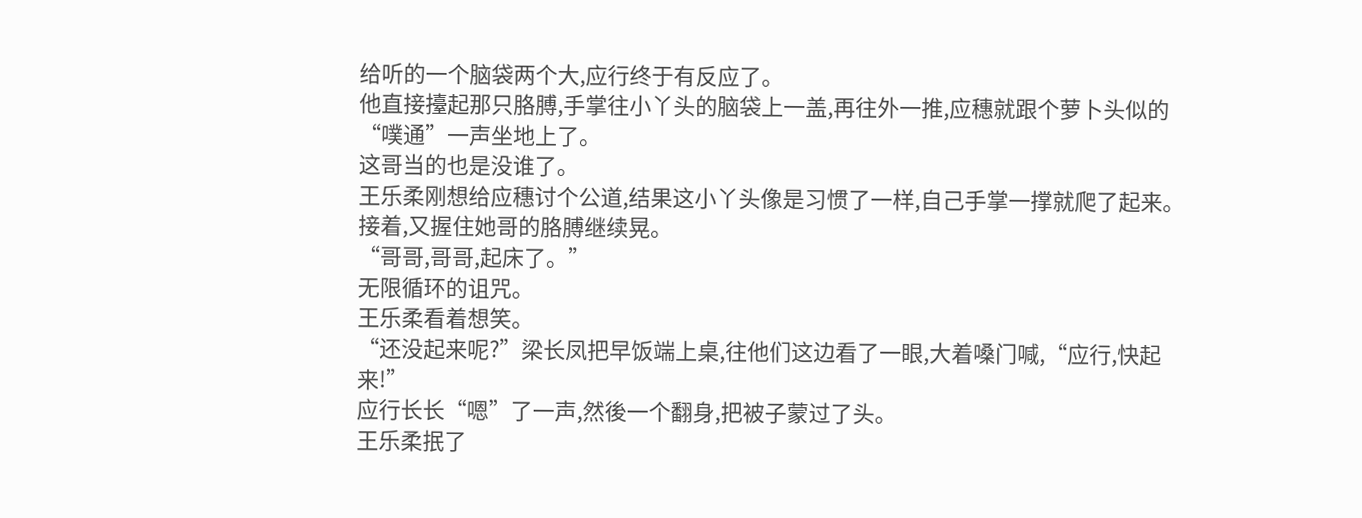给听的一个脑袋两个大,应行终于有反应了。
他直接擡起那只胳膊,手掌往小丫头的脑袋上一盖,再往外一推,应穗就跟个萝卜头似的“噗通”一声坐地上了。
这哥当的也是没谁了。
王乐柔刚想给应穗讨个公道,结果这小丫头像是习惯了一样,自己手掌一撑就爬了起来。
接着,又握住她哥的胳膊继续晃。
“哥哥,哥哥,起床了。”
无限循环的诅咒。
王乐柔看着想笑。
“还没起来呢?”梁长凤把早饭端上桌,往他们这边看了一眼,大着嗓门喊,“应行,快起来!”
应行长长“嗯”了一声,然後一个翻身,把被子蒙过了头。
王乐柔抿了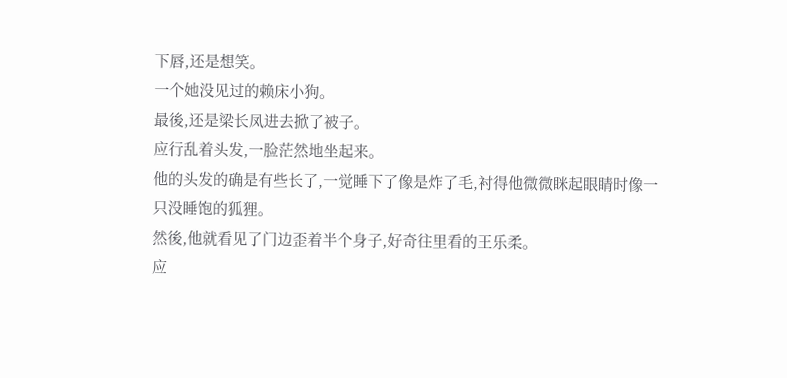下唇,还是想笑。
一个她没见过的赖床小狗。
最後,还是梁长凤进去掀了被子。
应行乱着头发,一脸茫然地坐起来。
他的头发的确是有些长了,一觉睡下了像是炸了毛,衬得他微微眯起眼睛时像一只没睡饱的狐狸。
然後,他就看见了门边歪着半个身子,好奇往里看的王乐柔。
应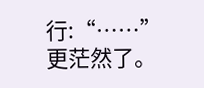行:“……”
更茫然了。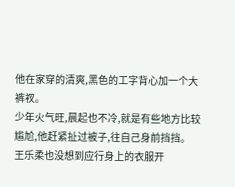他在家穿的清爽,黑色的工字背心加一个大裤衩。
少年火气旺,晨起也不冷,就是有些地方比较尴尬,他赶紧扯过被子,往自己身前挡挡。
王乐柔也没想到应行身上的衣服开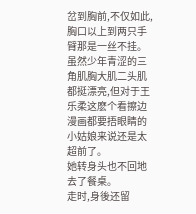岔到胸前,不仅如此,胸口以上到两只手臂那是一丝不挂。
虽然少年青涩的三角肌胸大肌二头肌都挺漂亮,但对于王乐柔这麽个看擦边漫画都要捂眼睛的小姑娘来说还是太超前了。
她转身头也不回地去了餐桌。
走时,身後还留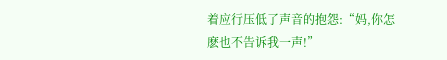着应行压低了声音的抱怨:“妈,你怎麽也不告诉我一声!”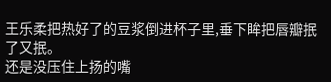王乐柔把热好了的豆浆倒进杯子里,垂下眸把唇瓣抿了又抿。
还是没压住上扬的嘴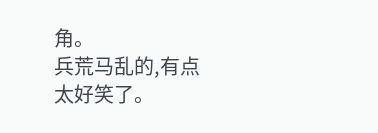角。
兵荒马乱的,有点太好笑了。